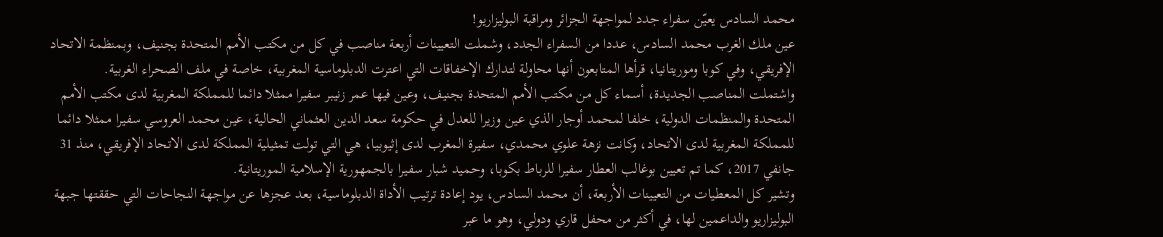محمد السادس يعيّن سفراء جدد لمواجهة الجزائر ومراقبة البوليزاريو!
عين ملك الغرب محمد السادس، عددا من السفراء الجدد، وشملت التعيينات أربعة مناصب في كل من مكتب الأمم المتحدة بجنيف، وبمنظمة الاتحاد الإفريقي، وفي كوبا وموريتانيا، قرأها المتابعون أنها محاولة لتدارك الإخفاقات التي اعترت الدبلوماسية المغربية، خاصة في ملف الصحراء الغربية.
واشتملت المناصب الجديدة، أسماء كل من مكتب الأمم المتحدة بجنيف، وعين فيها عمر زنيبر سفيرا ممثلا دائما للمملكة المغربية لدى مكتب الأمم المتحدة والمنظمات الدولية، خلفا لمحمد أوجار الذي عين وزيرا للعدل في حكومة سعد الدين العثماني الحالية، عين محمد العروسي سفيرا ممثلا دائما للمملكة المغربية لدى الاتحاد، وكانت نزهة علوي محمدي، سفيرة المغرب لدى إثيوبيا، هي التي تولت تمثيلية المملكة لدى الاتحاد الإفريقي، منذ 31 جانفي 2017، كما تم تعيين بوغالب العطار سفيرا للرباط بكوبا، وحميد شبار سفيرا بالجمهورية الإسلامية الموريتانية.
وتشير كل المعطيات من التعيينات الأربعة، أن محمد السادس، يود إعادة ترتيب الأداة الدبلوماسية، بعد عجزها عن مواجهة النجاحات التي حققتها جبهة البوليزاريو والداعمين لها، في أكثر من محفل قاري ودولي، وهو ما عبر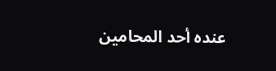عنده أحد المحامين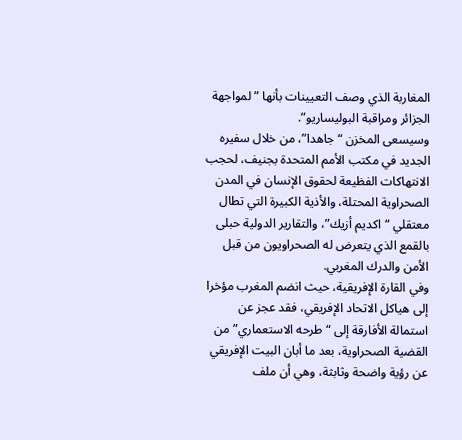المغاربة الذي وصف التعيينات بأنها ” لمواجهة الجزائر ومراقبة البوليساريو”.
وسيسعى المخزن “جاهدا”، من خلال سفيره الجديد في مكتب الأمم المتحدة بجنيف، لحجب الانتهاكات الفظيعة لحقوق الإنسان في المدن الصحراوية المحتلة، والأذية الكبيرة التي تطال معتقلي “اكديم أزيك”، والتقارير الدولية حبلى بالقمع الذي يتعرض له الصحراويون من قبل الأمن والدرك المغربي.
وفي القارة الإفريقية، حيث انضم المغرب مؤخرا إلى هياكل الاتحاد الإفريقي، فقد عجز عن استمالة الأفارقة إلى “طرحه الاستعماري” من القضية الصحراوية، بعد ما أبان البيت الإفريقي عن رؤية واضحة وثابثة، وهي أن ملف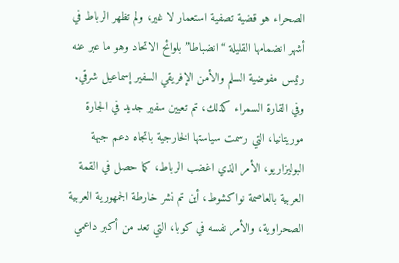الصحراء هو قضية تصفية استعمار لا غير، ولم تظهر الرباط في أشهر انضمامها القليلة “انضباطا” بلوائح الاتحاد وهو ما عبر عنه رئيس مفوضية السلم والأمن الإفريقي السفير إسماعيل شرقي.
وفي القارة السمراء كذلك، تم تعيين سفير جديد في الجارة موريتانيا، التي رسمت سياستها الخارجية باتجاه دعم جبهة البوليزاريو، الأمر الذي اغضب الرباط، كما حصل في القمة العربية بالعاصمة نواكشوط، أين تم نشر خارطة الجمهورية العربية الصحراوية، والأمر نفسه في كوبا، التي تعد من أكبر داعمي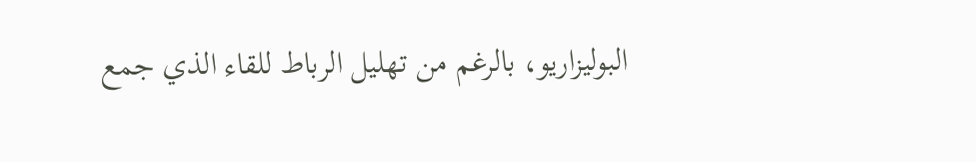البوليزاريو، بالرغم من تهليل الرباط للقاء الذي جمع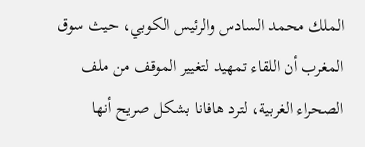الملك محمد السادس والرئيس الكوبي، حيث سوق المغرب أن اللقاء تمهيد لتغيير الموقف من ملف الصحراء الغربية، لترد هافانا بشكل صريح أنها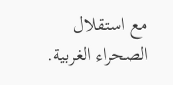مع استقلال الصحراء الغربية.